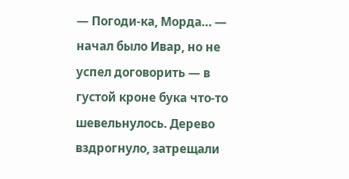— Погоди-ка, Морда… — начал было Ивар, но не успел договорить — в густой кроне бука что-то шевельнулось. Дерево вздрогнуло, затрещали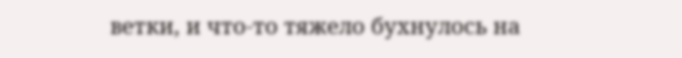ветки, и что-то тяжело бухнулось на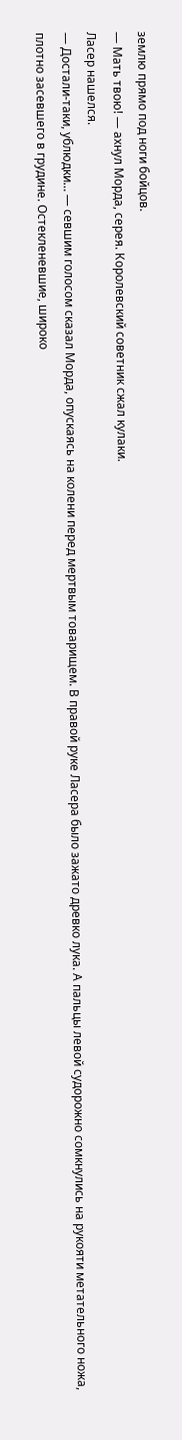землю прямо под ноги бойцов.
— Мать твою! — ахнул Морда, серея. Королевский советник сжал кулаки.
Ласер нашелся.
— Достали-таки, ублюдки… — севшим голосом сказал Морда, опускаясь на колени перед мертвым товарищем. В правой руке Ласера было зажато древко лука. А пальцы левой судорожно сомкнулись на рукояти метательного ножа, плотно засевшего в грудине. Остекленевшие, широко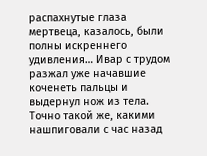распахнутые глаза мертвеца, казалось, были полны искреннего удивления… Ивар с трудом разжал уже начавшие коченеть пальцы и выдернул нож из тела. Точно такой же, какими нашпиговали с час назад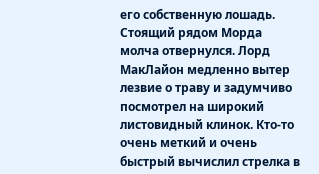его собственную лошадь.
Стоящий рядом Морда молча отвернулся. Лорд МакЛайон медленно вытер лезвие о траву и задумчиво посмотрел на широкий листовидный клинок. Кто-то очень меткий и очень быстрый вычислил стрелка в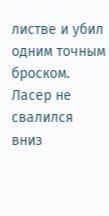листве и убил одним точным броском. Ласер не свалился вниз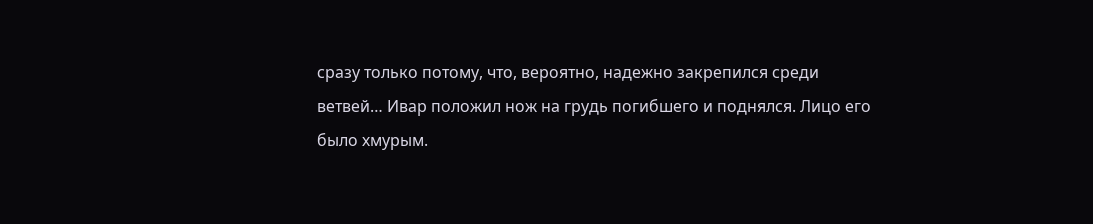сразу только потому, что, вероятно, надежно закрепился среди ветвей… Ивар положил нож на грудь погибшего и поднялся. Лицо его было хмурым.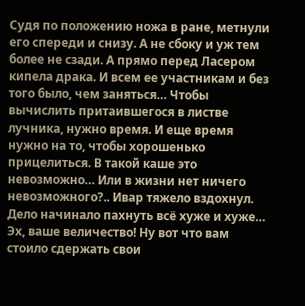Судя по положению ножа в ране, метнули его спереди и снизу. А не сбоку и уж тем более не сзади. А прямо перед Ласером кипела драка. И всем ее участникам и без того было, чем заняться… Чтобы вычислить притаившегося в листве лучника, нужно время. И еще время нужно на то, чтобы хорошенько прицелиться. В такой каше это невозможно… Или в жизни нет ничего невозможного?.. Ивар тяжело вздохнул. Дело начинало пахнуть всё хуже и хуже… Эх, ваше величество! Ну вот что вам стоило сдержать свои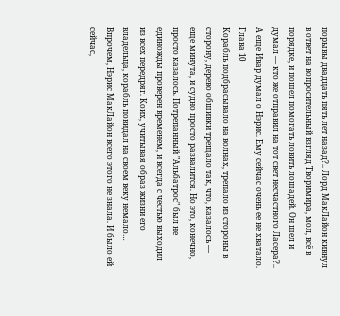порывы двадцать пять лет назад?.. Лорд МакЛайон кивнул в ответ на вопросительный взгляд Творимира, мол, всё в порядке, и пошел помогать ловить лошадей. Он шел и думал — кто же отправил на тот свет несчастного Ласера?..
А еще Ивар думал о Нэрис. Ему сейчас очень ее не хватало.
Глава 10
Корабль подбрасывало на волнах, трепало из стороны в сторону, дерево обшивки трещало так, что, казалось — еще минута, и судно просто развалится. Но это, конечно, просто казалось. Потрепанный "Альбатрос" был не единожды проверен временем, и всегда с честью выходил из всех передряг. Коих, учитывая образ жизни его владельца, корабль повидал на своем веку немало…
Впрочем, Нэрис МакЛайон всего этого не знала. И было ей сейчас,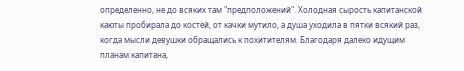определенно, не до всяких там "предположений". Холодная сырость капитанской каюты пробирала до костей, от качки мутило, а душа уходила в пятки всякий раз, когда мысли девушки обращались к похитителям. Благодаря далеко идущим планам капитана,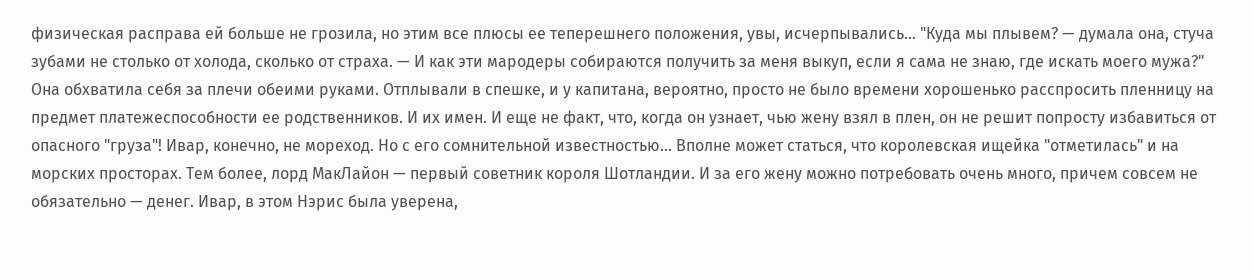физическая расправа ей больше не грозила, но этим все плюсы ее теперешнего положения, увы, исчерпывались… "Куда мы плывем? — думала она, стуча зубами не столько от холода, сколько от страха. — И как эти мародеры собираются получить за меня выкуп, если я сама не знаю, где искать моего мужа?" Она обхватила себя за плечи обеими руками. Отплывали в спешке, и у капитана, вероятно, просто не было времени хорошенько расспросить пленницу на предмет платежеспособности ее родственников. И их имен. И еще не факт, что, когда он узнает, чью жену взял в плен, он не решит попросту избавиться от опасного "груза"! Ивар, конечно, не мореход. Но с его сомнительной известностью… Вполне может статься, что королевская ищейка "отметилась" и на морских просторах. Тем более, лорд МакЛайон — первый советник короля Шотландии. И за его жену можно потребовать очень много, причем совсем не обязательно — денег. Ивар, в этом Нэрис была уверена,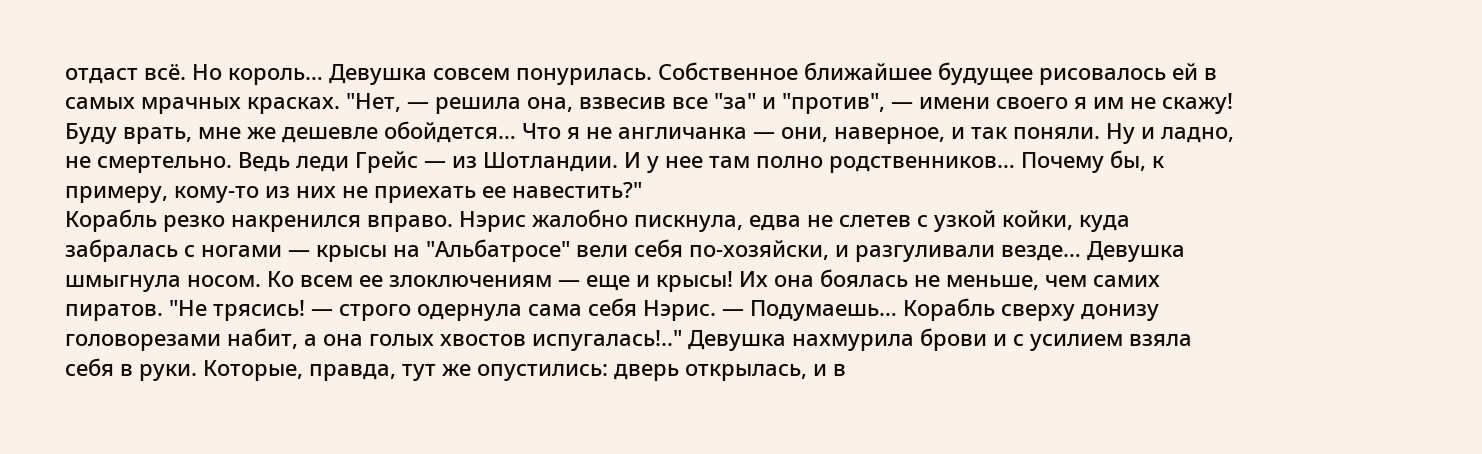отдаст всё. Но король… Девушка совсем понурилась. Собственное ближайшее будущее рисовалось ей в самых мрачных красках. "Нет, — решила она, взвесив все "за" и "против", — имени своего я им не скажу! Буду врать, мне же дешевле обойдется… Что я не англичанка — они, наверное, и так поняли. Ну и ладно, не смертельно. Ведь леди Грейс — из Шотландии. И у нее там полно родственников… Почему бы, к примеру, кому-то из них не приехать ее навестить?"
Корабль резко накренился вправо. Нэрис жалобно пискнула, едва не слетев с узкой койки, куда забралась с ногами — крысы на "Альбатросе" вели себя по-хозяйски, и разгуливали везде… Девушка шмыгнула носом. Ко всем ее злоключениям — еще и крысы! Их она боялась не меньше, чем самих пиратов. "Не трясись! — строго одернула сама себя Нэрис. — Подумаешь… Корабль сверху донизу головорезами набит, а она голых хвостов испугалась!.." Девушка нахмурила брови и с усилием взяла себя в руки. Которые, правда, тут же опустились: дверь открылась, и в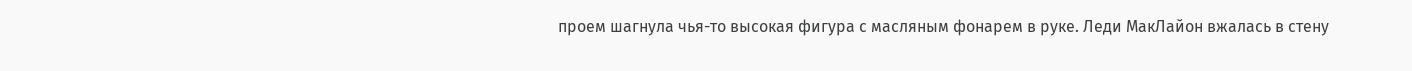проем шагнула чья-то высокая фигура с масляным фонарем в руке. Леди МакЛайон вжалась в стену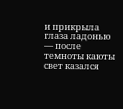и прикрыла глаза ладонью — после темноты каюты свет казался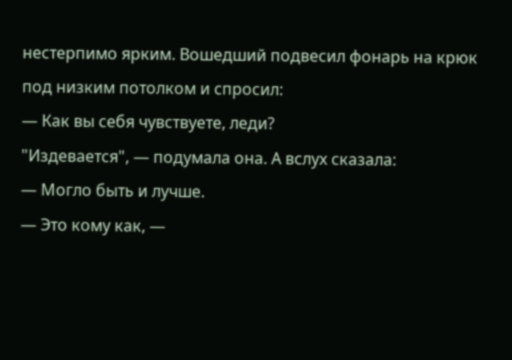нестерпимо ярким. Вошедший подвесил фонарь на крюк под низким потолком и спросил:
— Как вы себя чувствуете, леди?
"Издевается", — подумала она. А вслух сказала:
— Могло быть и лучше.
— Это кому как, —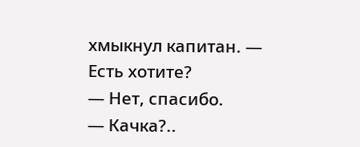хмыкнул капитан. — Есть хотите?
— Нет, спасибо.
— Качка?..